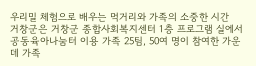우리밀 체험으로 배우는 먹거리와 가족의 소중한 시간
거창군은 거창군 종합사회복지센터 1층 프로그램 실에서 공동육아나눔터 이용 가족 25팀, 50여 명이 참여한 가운데 가족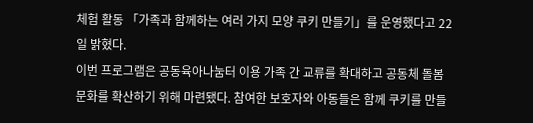체험 활동 「가족과 함께하는 여러 가지 모양 쿠키 만들기」를 운영했다고 22일 밝혔다.
이번 프로그램은 공동육아나눔터 이용 가족 간 교류를 확대하고 공동체 돌봄 문화를 확산하기 위해 마련됐다. 참여한 보호자와 아동들은 함께 쿠키를 만들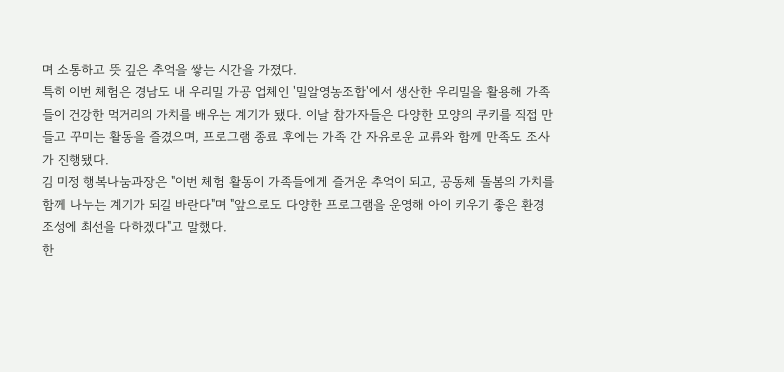며 소통하고 뜻 깊은 추억을 쌓는 시간을 가졌다.
특히 이번 체험은 경남도 내 우리밀 가공 업체인 '밀알영농조합'에서 생산한 우리밀을 활용해 가족들이 건강한 먹거리의 가치를 배우는 계기가 됐다. 이날 참가자들은 다양한 모양의 쿠키를 직접 만들고 꾸미는 활동을 즐겼으며, 프로그램 종료 후에는 가족 간 자유로운 교류와 함께 만족도 조사가 진행됐다.
김 미정 행복나눔과장은 "이번 체험 활동이 가족들에게 즐거운 추억이 되고, 공동체 돌봄의 가치를 함께 나누는 계기가 되길 바란다"며 "앞으로도 다양한 프로그램을 운영해 아이 키우기 좋은 환경 조성에 최선을 다하겠다"고 말했다.
한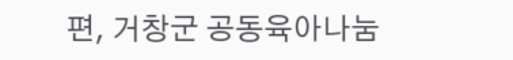편, 거창군 공동육아나눔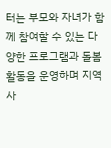터는 부모와 자녀가 함께 참여할 수 있는 다양한 프로그램과 돌봄 활동을 운영하며 지역사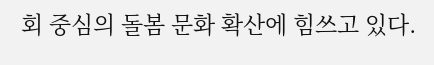회 중심의 돌봄 문화 확산에 힘쓰고 있다.